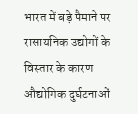भारत में बड़े पैमाने पर रासायनिक उद्योगों के विस्तार के कारण औद्योगिक दुर्घटनाओं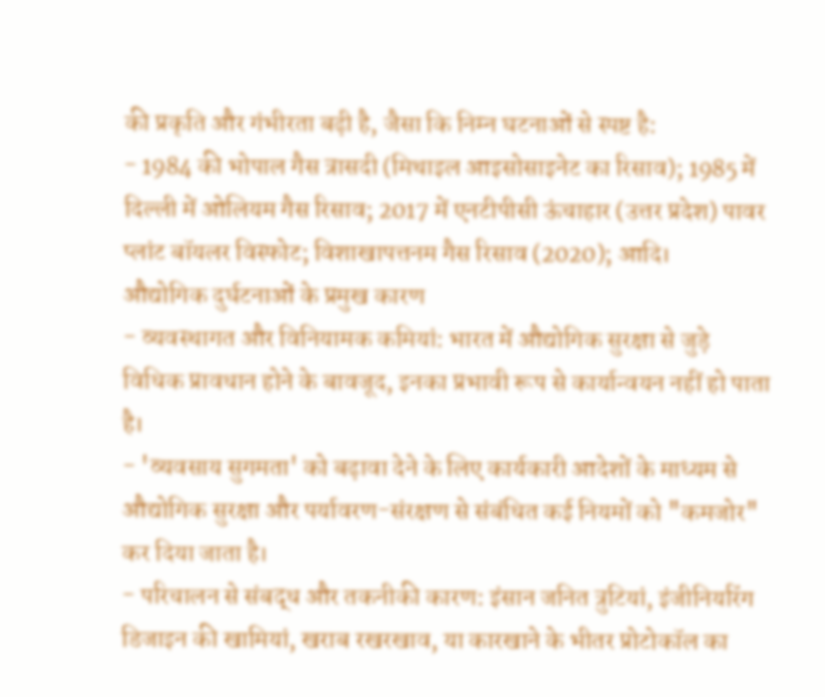की प्रकृति और गंभीरता बढ़ी है, जैसा कि निम्न घटनाओं से स्पष्ट है:
- 1984 की भोपाल गैस त्रासदी (मिथाइल आइसोसाइनेट का रिसाव); 1985 में दिल्ली में ओलियम गैस रिसाव; 2017 में एनटीपीसी ऊंचाहार (उत्तर प्रदेश) पावर प्लांट बॉयलर विस्फोट; विशाखापत्तनम गैस रिसाव (2020); आदि।
औद्योगिक दुर्घटनाओं के प्रमुख कारण
- व्यवस्थागत और विनियामक कमियां: भारत में औद्योगिक सुरक्षा से जुड़े विधिक प्रावधान होने के बावजूद, इनका प्रभावी रूप से कार्यान्वयन नहीं हो पाता है।
- 'व्यवसाय सुगमता' को बढ़ावा देने के लिए कार्यकारी आदेशों के माध्यम से औद्योगिक सुरक्षा और पर्यावरण-संरक्षण से संबंधित कई नियमों को "कमजोर" कर दिया जाता है।
- परिचालन से संबद्ध और तकनीकी कारण: इंसान जनित त्रुटियां, इंजीनियरिंग डिजाइन की खामियां, खराब रखरखाव, या कारखाने के भीतर प्रोटोकॉल का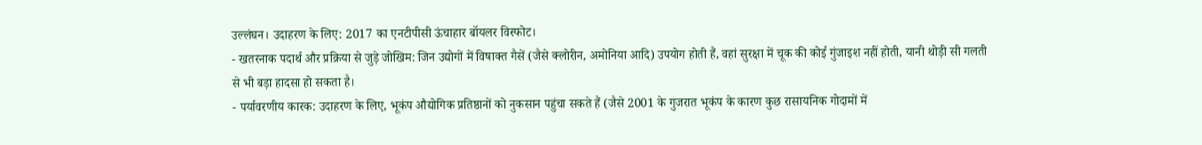उल्लंघन। उदाहरण के लिए: 2017 का एनटीपीसी ऊंचाहार बॉयलर विस्फोट।
- खतरनाक पदार्थ और प्रक्रिया से जुड़े जोखिम: जिन उद्योगों में विषाक्त गैसें (जैसे क्लोरीन, अमोनिया आदि) उपयोग होती हैं, वहां सुरक्षा में चूक की कोई गुंजाइश नहीं होती, यानी थोड़ी सी गलती से भी बड़ा हादसा हो सकता है।
- पर्यावरणीय कारक: उदाहरण के लिए, भूकंप औद्योगिक प्रतिष्ठानों को नुकसान पहुंचा सकते हैं (जैसे 2001 के गुजरात भूकंप के कारण कुछ रासायनिक गोदामों में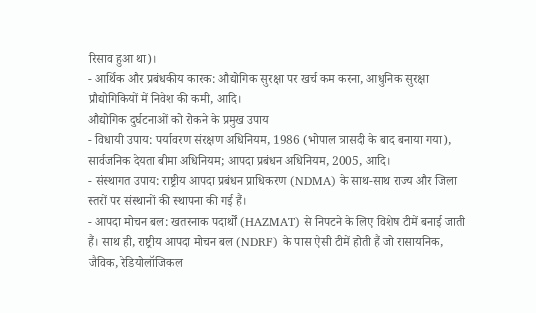रिसाव हुआ था)।
- आर्थिक और प्रबंधकीय कारक: औद्योगिक सुरक्षा पर खर्च कम करना, आधुनिक सुरक्षा प्रौद्योगिकियों में निवेश की कमी, आदि।
औद्योगिक दुर्घटनाओं को रोकने के प्रमुख उपाय
- विधायी उपाय: पर्यावरण संरक्षण अधिनियम, 1986 (भोपाल त्रासदी के बाद बनाया गया), सार्वजनिक देयता बीमा अधिनियम; आपदा प्रबंधन अधिनियम, 2005, आदि।
- संस्थागत उपाय: राष्ट्रीय आपदा प्रबंधन प्राधिकरण (NDMA) के साथ-साथ राज्य और जिला स्तरों पर संस्थानों की स्थापना की गई हैं।
- आपदा मोचन बल: खतरनाक पदार्थों (HAZMAT) से निपटने के लिए विशेष टीमें बनाई जाती हैं। साथ ही, राष्ट्रीय आपदा मोचन बल (NDRF) के पास ऐसी टीमें होती हैं जो रासायनिक, जैविक, रेडियोलॉजिकल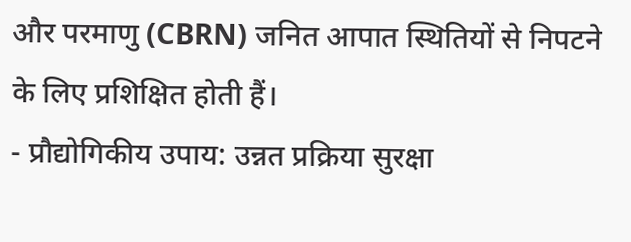और परमाणु (CBRN) जनित आपात स्थितियों से निपटने के लिए प्रशिक्षित होती हैं।
- प्रौद्योगिकीय उपाय: उन्नत प्रक्रिया सुरक्षा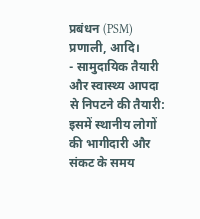प्रबंधन (PSM) प्रणाली, आदि।
- सामुदायिक तैयारी और स्वास्थ्य आपदा से निपटने की तैयारी: इसमें स्थानीय लोगों की भागीदारी और संकट के समय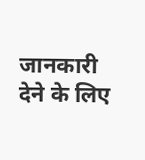जानकारी देने के लिए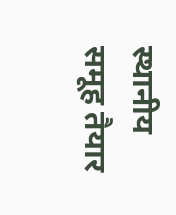स्थानीय समूह तैयार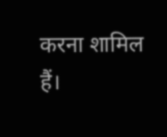करना शामिल हैं।